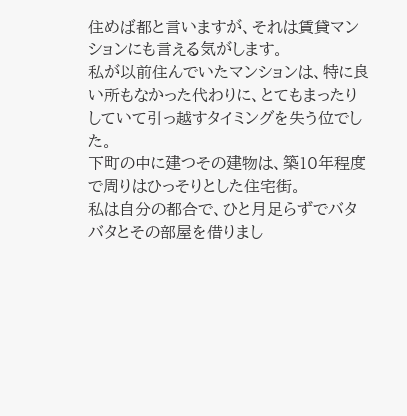住めば都と言いますが、それは賃貸マンションにも言える気がします。
私が以前住んでいたマンションは、特に良い所もなかった代わりに、とてもまったりしていて引っ越すタイミングを失う位でした。
下町の中に建つその建物は、築10年程度で周りはひっそりとした住宅街。
私は自分の都合で、ひと月足らずでバタバタとその部屋を借りまし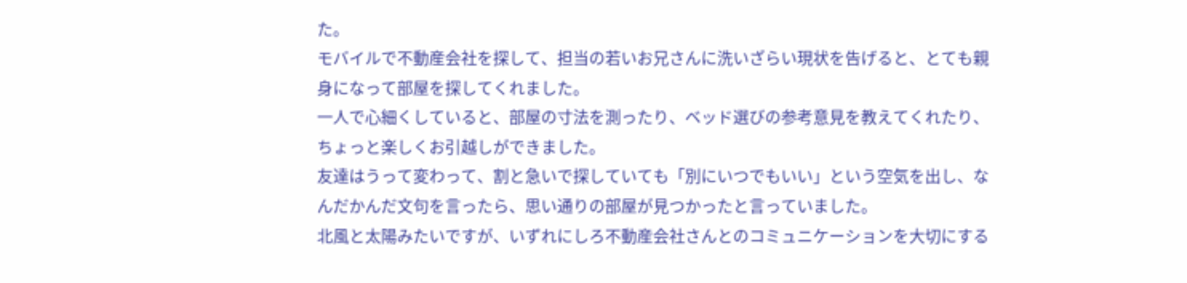た。
モバイルで不動産会社を探して、担当の若いお兄さんに洗いざらい現状を告げると、とても親身になって部屋を探してくれました。
一人で心細くしていると、部屋の寸法を測ったり、ベッド選びの参考意見を教えてくれたり、ちょっと楽しくお引越しができました。
友達はうって変わって、割と急いで探していても「別にいつでもいい」という空気を出し、なんだかんだ文句を言ったら、思い通りの部屋が見つかったと言っていました。
北風と太陽みたいですが、いずれにしろ不動産会社さんとのコミュニケーションを大切にする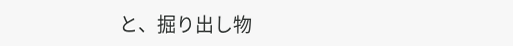と、掘り出し物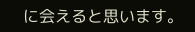に会えると思います。